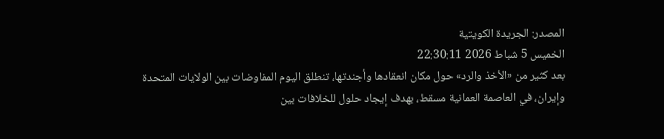المصدر: الجريدة الكويتية
الخميس 5 شباط 2026 22:30:11
بعد كثير من «الأخذ والرد» حول مكان انعقادها وأجندتها، تنطلق اليوم المفاوضات بين الولايات المتحدة وإيران، في العاصمة العمانية مسقط، بهدف إيجاد حلول للخلافات بين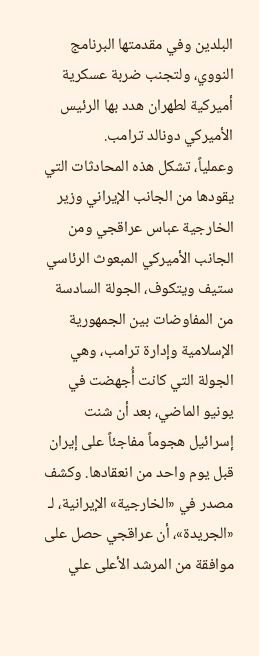البلدين وفي مقدمتها البرنامج النووي، ولتجنب ضربة عسكرية أميركية لطهران هدد بها الرئيس الأميركي دونالد ترامب.
وعملياً، تشكل هذه المحادثات التي يقودها من الجانب الإيراني وزير الخارجية عباس عراقجي ومن الجانب الأميركي المبعوث الرئاسي ستيف ويتكوف، الجولة السادسة من المفاوضات بين الجمهورية الإسلامية وإدارة ترامب، وهي الجولة التي كانت أُجهضت في يونيو الماضي، بعد أن شنت إسرائيل هجوماً مفاجئاً على إيران قبل يوم واحد من انعقادها. وكشف مصدر في «الخارجية» الإيرانية، لـ «الجريدة»، أن عراقجي حصل على موافقة من المرشد الأعلى علي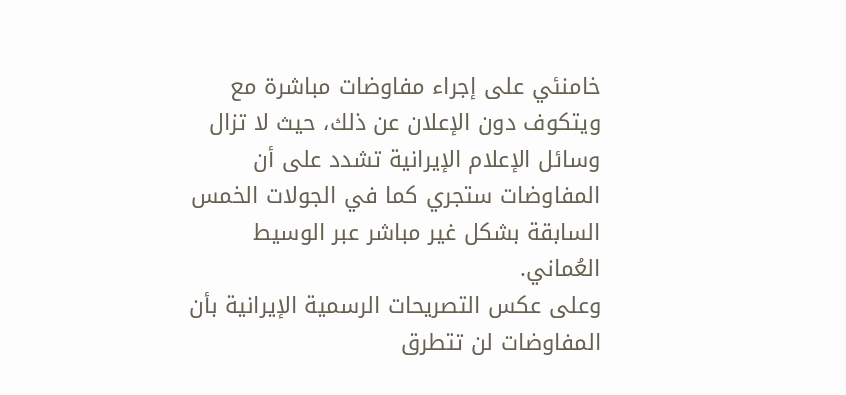خامنئي على إجراء مفاوضات مباشرة مع ويتكوف دون الإعلان عن ذلك، حيث لا تزال وسائل الإعلام الإيرانية تشدد على أن المفاوضات ستجري كما في الجولات الخمس السابقة بشكل غير مباشر عبر الوسيط العُماني.
وعلى عكس التصريحات الرسمية الإيرانية بأن المفاوضات لن تتطرق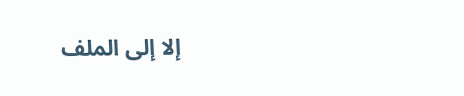إلا إلى الملف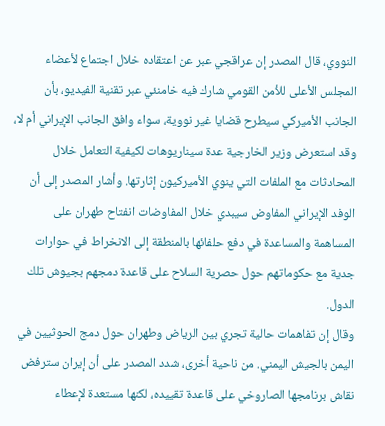النووي، قال المصدر إن عراقجي عبر عن اعتقاده خلال اجتماع لأعضاء المجلس الأعلى للأمن القومي شارك فيه خامنئي عبر تقنية الفيديو، بأن الجانب الأميركي سيطرح قضايا غير نووية، سواء وافق الجانب الإيراني أم لا، وقد استعرض وزير الخارجية عدة سيناريوهات لكيفية التعامل خلال المحادثات مع الملفات التي ينوي الأميركيون إثارتها. وأشار المصدر إلى أن الوفد الإيراني المفاوض سيبدي خلال المفاوضات انفتاح طهران على المساهمة والمساعدة في دفع حلفائها بالمنطقة إلى الانخراط في حوارات جدية مع حكوماتهم حول حصرية السلاح على قاعدة دمجهم بجيوش تلك الدول.
وقال إن تفاهمات حالية تجري بين الرياض وطهران حول دمج الحوثيين في اليمن بالجيش اليمني. من ناحية أخرى، شدد المصدر على أن إيران سترفض نقاش برنامجها الصاروخي على قاعدة تقييده، لكنها مستعدة لإعطاء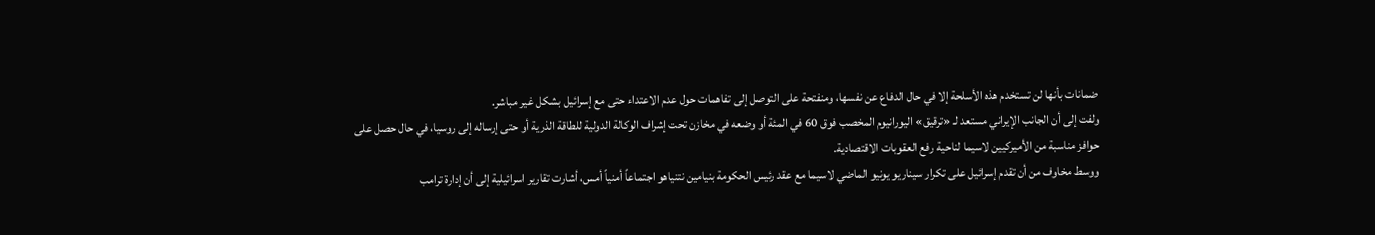ضمانات بأنها لن تستخدم هذه الأسلحة إلا في حال الدفاع عن نفسها، ومنفتحة على التوصل إلى تفاهمات حول عدم الاعتداء حتى مع إسرائيل بشكل غير مباشر.
ولفت إلى أن الجانب الإيراني مستعد لـ «ترقيق» اليورانيوم المخصب فوق 60 في المئة أو وضعه في مخازن تحت إشراف الوكالة الدولية للطاقة الذرية أو حتى إرساله إلى روسيا، في حال حصل على حوافز مناسبة من الأميركيين لاسيما لناحية رفع العقوبات الاقتصادية.
ووسط مخاوف من أن تقدم إسرائيل على تكرار سيناريو يونيو الماضي لاسيما مع عقد رئيس الحكومة بنيامين نتنياهو اجتماعاً أمنياً أمس، أشارت تقارير اسرائيلية إلى أن إدارة ترامب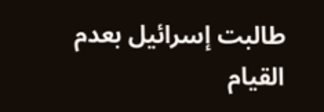طالبت إسرائيل بعدم القيام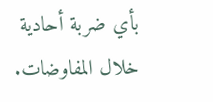بأي ضربة أحادية خلال المفاوضات.